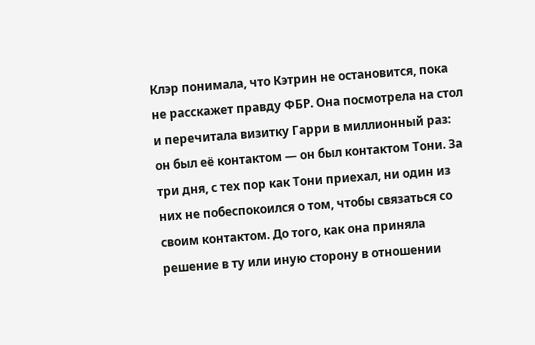Клэр понимала, что Кэтрин не остановится, пока не расскажет правду ФБР. Она посмотрела на стол и перечитала визитку Гарри в миллионный раз: он был её контактом — он был контактом Тони. За три дня, с тех пор как Тони приехал, ни один из них не побеспокоился о том, чтобы связаться со своим контактом. До того, как она приняла решение в ту или иную сторону в отношении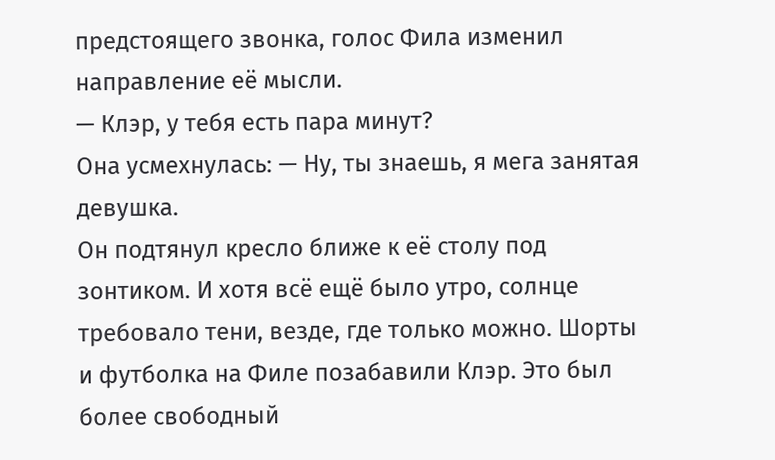предстоящего звонка, голос Фила изменил направление её мысли.
— Клэр, у тебя есть пара минут?
Она усмехнулась: — Ну, ты знаешь, я мега занятая девушка.
Он подтянул кресло ближе к её столу под зонтиком. И хотя всё ещё было утро, солнце требовало тени, везде, где только можно. Шорты и футболка на Филе позабавили Клэр. Это был более свободный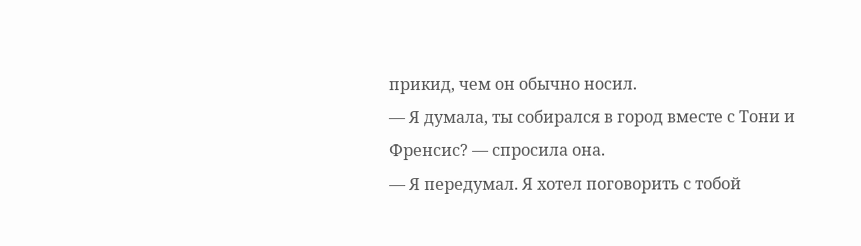прикид, чем он обычно носил.
— Я думала, ты собирался в город вместе с Тони и Френсис? — спросила она.
— Я передумал. Я хотел поговорить с тобой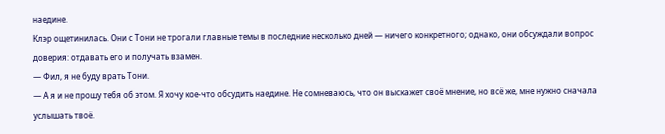наедине.
Клэр ощетинилась. Они с Тони не трогали главные темы в последние несколько дней — ничего конкретного; однако, они обсуждали вопрос доверия: отдавать его и получать взамен.
— Фил, я не буду врать Тони.
— А я и не прошу тебя об этом. Я хочу кое-что обсудить наедине. Не сомневаюсь, что он выскажет своё мнение, но всё же, мне нужно сначала услышать твоё.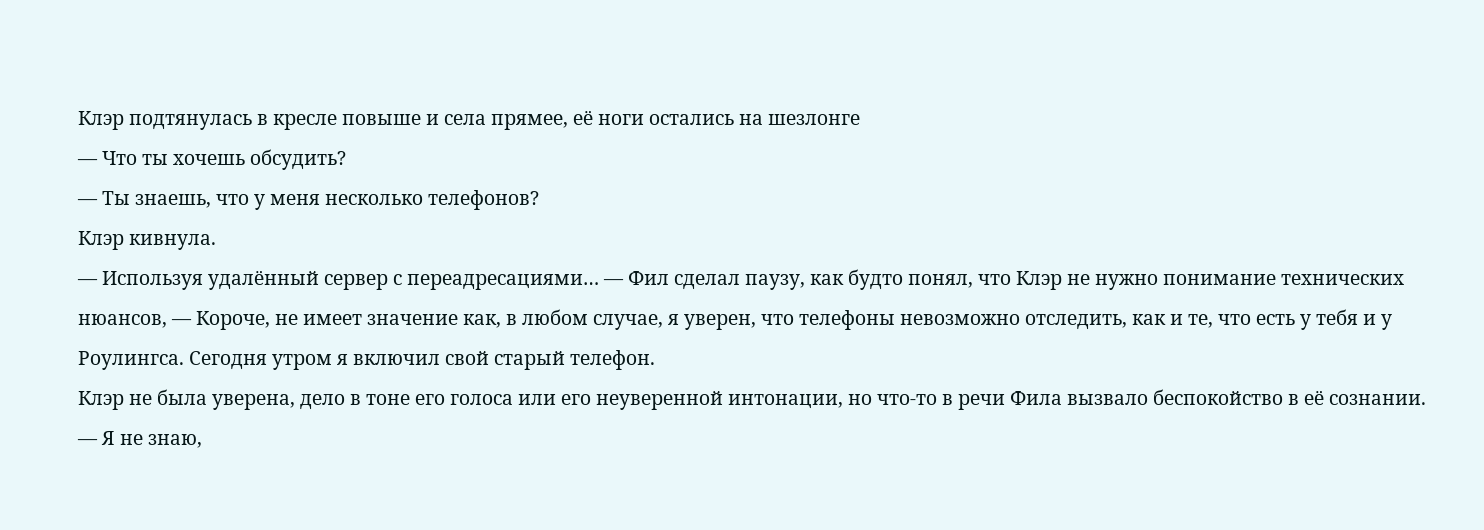Клэр подтянулась в кресле повыше и села прямее, её ноги остались на шезлонге
— Что ты хочешь обсудить?
— Ты знаешь, что у меня несколько телефонов?
Клэр кивнула.
— Используя удалённый сервер с переадресациями… — Фил сделал паузу, как будто понял, что Клэр не нужно понимание технических нюансов, — Короче, не имеет значение как, в любом случае, я уверен, что телефоны невозможно отследить, как и те, что есть у тебя и у Роулингса. Сегодня утром я включил свой старый телефон.
Клэр не была уверена, дело в тоне его голоса или его неуверенной интонации, но что-то в речи Фила вызвало беспокойство в её сознании.
— Я не знаю,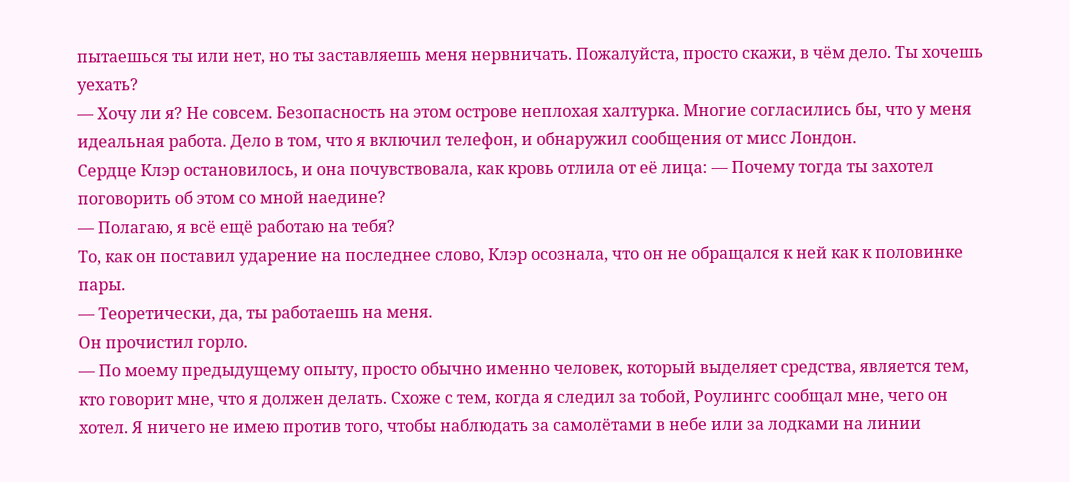пытаешься ты или нет, но ты заставляешь меня нервничать. Пожалуйста, просто скажи, в чём дело. Ты хочешь уехать?
— Хочу ли я? Не совсем. Безопасность на этом острове неплохая халтурка. Многие согласились бы, что у меня идеальная работа. Дело в том, что я включил телефон, и обнаружил сообщения от мисс Лондон.
Сердце Клэр остановилось, и она почувствовала, как кровь отлила от её лица: — Почему тогда ты захотел поговорить об этом со мной наедине?
— Полагаю, я всё ещё работаю на тебя?
То, как он поставил ударение на последнее слово, Клэр осознала, что он не обращался к ней как к половинке пары.
— Теоретически, да, ты работаешь на меня.
Он прочистил горло.
— По моему предыдущему опыту, просто обычно именно человек, который выделяет средства, является тем, кто говорит мне, что я должен делать. Схоже с тем, когда я следил за тобой, Роулингс сообщал мне, чего он хотел. Я ничего не имею против того, чтобы наблюдать за самолётами в небе или за лодками на линии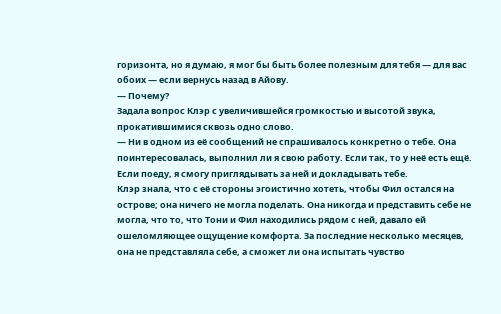горизонта, но я думаю, я мог бы быть более полезным для тебя — для вас обоих — если вернусь назад в Айову.
— Почему?
Задала вопрос Клэр с увеличившейся громкостью и высотой звука, прокатившимися сквозь одно слово.
— Ни в одном из её сообщений не спрашивалось конкретно о тебе. Она поинтересовалась, выполнил ли я свою работу. Если так, то у неё есть ещё. Если поеду, я смогу приглядывать за ней и докладывать тебе.
Клэр знала, что с её стороны эгоистично хотеть, чтобы Фил остался на острове; она ничего не могла поделать. Она никогда и представить себе не могла, что то, что Тони и Фил находились рядом с ней, давало ей ошеломляющее ощущение комфорта. За последние несколько месяцев, она не представляла себе, а сможет ли она испытать чувство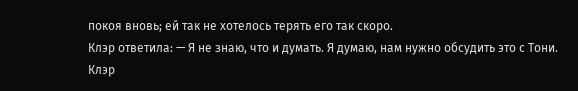покоя вновь; ей так не хотелось терять его так скоро.
Клэр ответила: — Я не знаю, что и думать. Я думаю, нам нужно обсудить это с Тони.
Клэр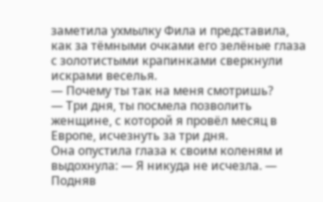заметила ухмылку Фила и представила, как за тёмными очками его зелёные глаза с золотистыми крапинками сверкнули искрами веселья.
— Почему ты так на меня смотришь?
— Три дня, ты посмела позволить женщине, с которой я провёл месяц в Европе, исчезнуть за три дня.
Она опустила глаза к своим коленям и выдохнула: — Я никуда не исчезла. — Подняв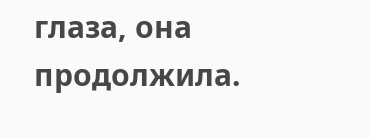глаза, она продолжила.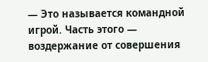— Это называется командной игрой. Часть этого — воздержание от совершения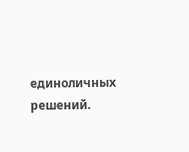единоличных решений.